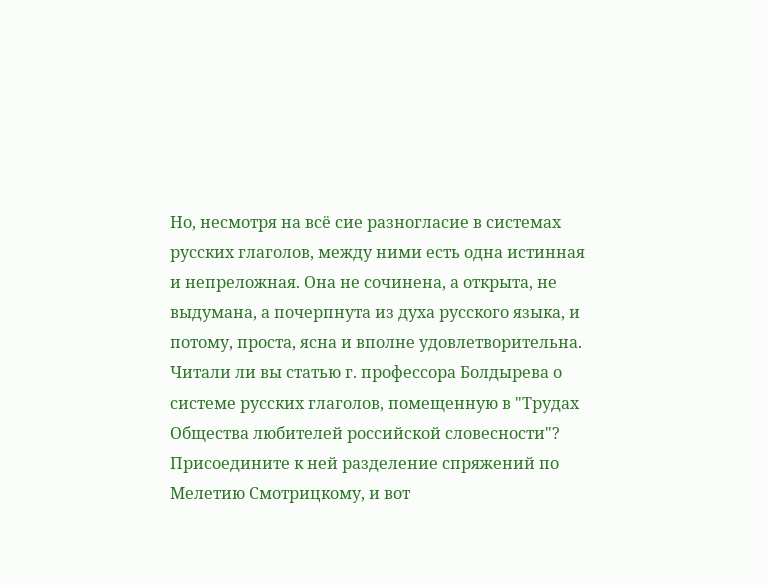Но, несмотря на всё сие разногласие в системах русских глаголов, между ними есть одна истинная и непреложная. Она не сочинена, а открыта, не выдумана, а почерпнута из духа русского языка, и потому, проста, ясна и вполне удовлетворительна. Читали ли вы статью г. профессора Болдырева о системе русских глаголов, помещенную в "Трудах Общества любителей российской словесности"? Присоедините к ней разделение спряжений по Мелетию Смотрицкому, и вот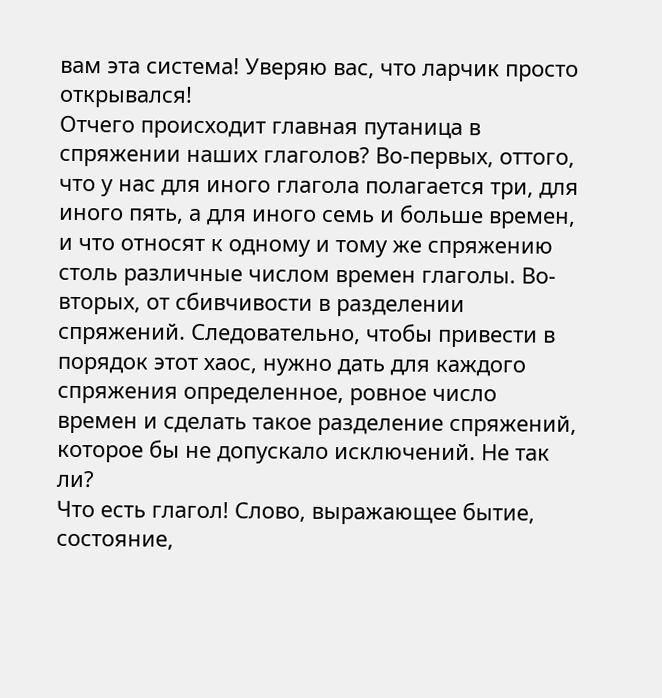вам эта система! Уверяю вас, что ларчик просто открывался!
Отчего происходит главная путаница в спряжении наших глаголов? Во-первых, оттого, что у нас для иного глагола полагается три, для иного пять, а для иного семь и больше времен, и что относят к одному и тому же спряжению столь различные числом времен глаголы. Во-вторых, от сбивчивости в разделении спряжений. Следовательно, чтобы привести в порядок этот хаос, нужно дать для каждого спряжения определенное, ровное число времен и сделать такое разделение спряжений, которое бы не допускало исключений. Не так ли?
Что есть глагол! Слово, выражающее бытие, состояние,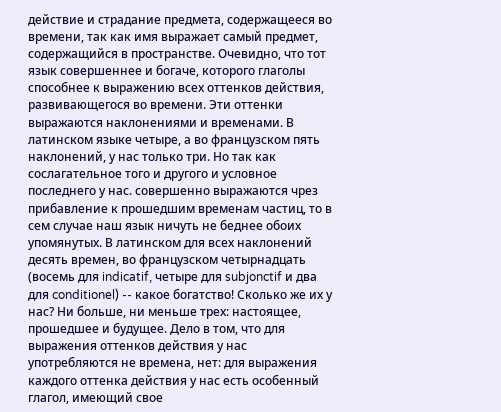действие и страдание предмета, содержащееся во времени, так как имя выражает самый предмет, содержащийся в пространстве. Очевидно, что тот язык совершеннее и богаче, которого глаголы способнее к выражению всех оттенков действия, развивающегося во времени. Эти оттенки выражаются наклонениями и временами. В латинском языке четыре, а во французском пять наклонений, у нас только три. Но так как сослагательное того и другого и условное последнего у нас. совершенно выражаются чрез прибавление к прошедшим временам частиц, то в сем случае наш язык ничуть не беднее обоих упомянутых. В латинском для всех наклонений десять времен, во французском четырнадцать (восемь для indicatif, четыре для subjonctif и два для conditionel) -- какое богатство! Сколько же их у нас? Ни больше, ни меньше трех: настоящее, прошедшее и будущее. Дело в том, что для выражения оттенков действия у нас употребляются не времена, нет: для выражения каждого оттенка действия у нас есть особенный глагол, имеющий свое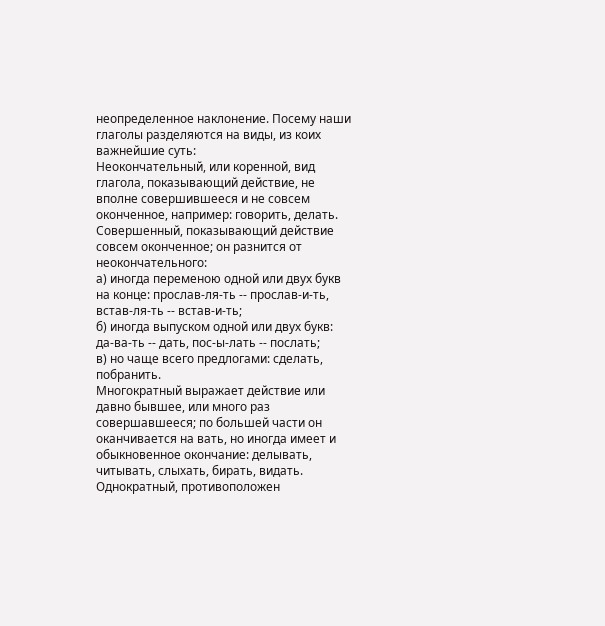неопределенное наклонение. Посему наши глаголы разделяются на виды, из коих важнейшие суть:
Неокончательный, или коренной, вид глагола, показывающий действие, не вполне совершившееся и не совсем оконченное, например: говорить, делать.
Совершенный, показывающий действие совсем оконченное; он разнится от неокончательного:
а) иногда переменою одной или двух букв на конце: прослав-ля-ть -- прослав-и-ть, встав-ля-ть -- встав-и-ть;
б) иногда выпуском одной или двух букв: да-ва-ть -- дать, пос-ы-лать -- послать;
в) но чаще всего предлогами: сделать, побранить.
Многократный выражает действие или давно бывшее, или много раз совершавшееся; по большей части он оканчивается на вать, но иногда имеет и обыкновенное окончание: делывать, читывать, слыхать, бирать, видать.
Однократный, противоположен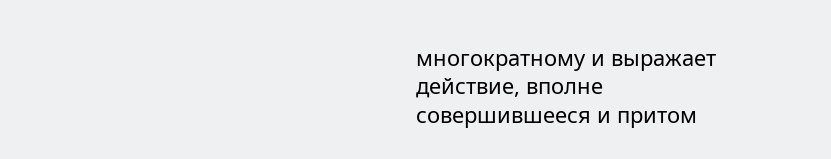многократному и выражает действие, вполне совершившееся и притом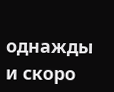однажды и скоро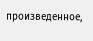произведенное,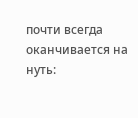почти всегда оканчивается на нуть: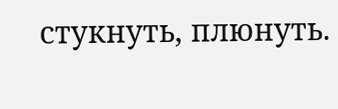стукнуть, плюнуть.